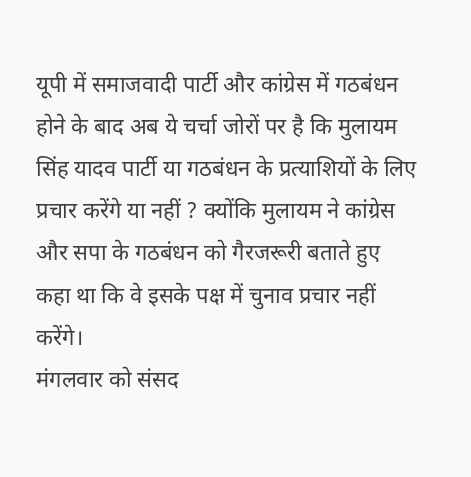यूपी में समाजवादी पार्टी और कांग्रेस में गठबंधन होने के बाद अब ये चर्चा जोरों पर है कि मुलायम सिंह यादव पार्टी या गठबंधन के प्रत्याशियों के लिए प्रचार करेंगे या नहीं ? क्योंकि मुलायम ने कांग्रेस और सपा के गठबंधन को गैरजरूरी बताते हुए कहा था कि वे इसके पक्ष में चुनाव प्रचार नहीं करेंगे।
मंगलवार को संसद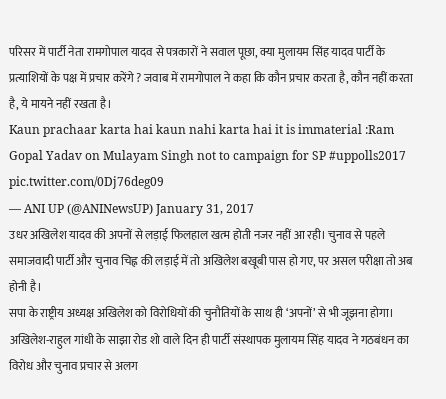परिसर में पार्टी नेता रामगोपाल यादव से पत्रकारों ने सवाल पूछा, क्या मुलायम सिंह यादव पार्टी के प्रत्याशियों के पक्ष में प्रचार करेंगे ? जवाब में रामगोपाल ने कहा कि कौन प्रचार करता है, कौन नहीं करता है, ये मायने नहीं रखता है।
Kaun prachaar karta hai kaun nahi karta hai it is immaterial :Ram Gopal Yadav on Mulayam Singh not to campaign for SP #uppolls2017 pic.twitter.com/0Dj76deg09
— ANI UP (@ANINewsUP) January 31, 2017
उधर अखिलेश यादव की अपनों से लड़ाई फिलहाल खत्म होती नजर नहीं आ रही। चुनाव से पहले समाजवादी पार्टी और चुनाव चिह्न की लड़ाई में तो अखिलेश बखूबी पास हो गए, पर असल परीक्षा तो अब होनी है।
सपा के राष्ट्रीय अध्यक्ष अखिलेश को विरोधियों की चुनौतियों के साथ ही ‘अपनों’ से भी जूझना होगा। अखिलेश-राहुल गांधी के साझा रोड शो वाले दिन ही पार्टी संस्थापक मुलायम सिंह यादव ने गठबंधन का विरोध और चुनाव प्रचार से अलग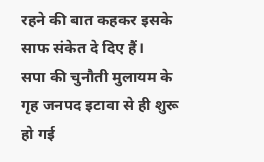रहने की बात कहकर इसके साफ संकेत दे दिए हैं।
सपा की चुनौती मुलायम के गृह जनपद इटावा से ही शुरू हो गई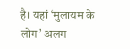है। यहां ‘मुलायम के लोग’ अलग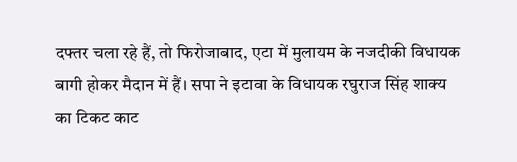दफ्तर चला रहे हैं, तो फिरोजाबाद, एटा में मुलायम के नजदीकी विधायक बागी होकर मैदान में हैं। सपा ने इटावा के विधायक रघुराज सिंह शाक्य का टिकट काट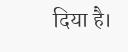दिया है।